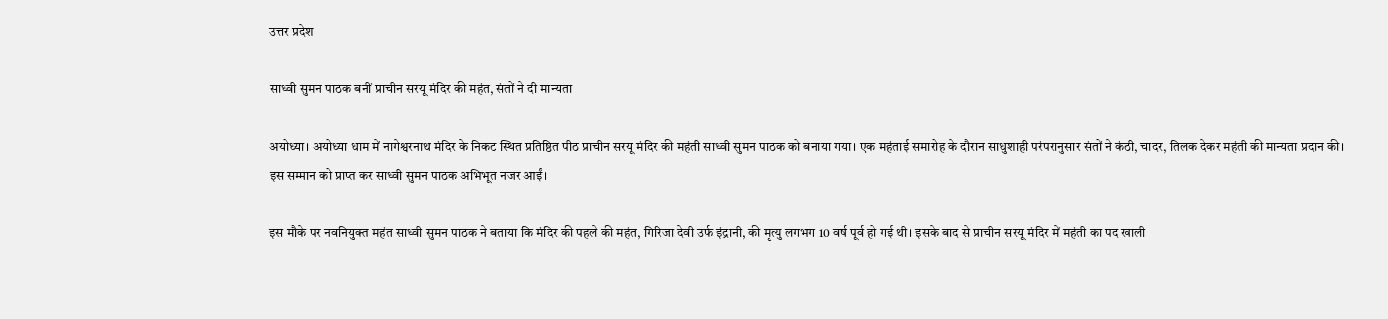उत्तर प्रदेश

साध्वी सुमन पाठक बनीं प्राचीन सरयू मंदिर की महंत, संतों ने दी मान्यता

अयोध्या। अयोध्या धाम में नागेश्वरनाथ मंदिर के निकट स्थित प्रतिष्ठित पीठ प्राचीन सरयू मंदिर की महंती साध्वी सुमन पाठक को बनाया गया। एक महंताई समारोह के दौरान साधुशाही परंपरानुसार संतों ने कंठी, चादर, तिलक देकर महंती की मान्यता प्रदान की। इस सम्मान को प्राप्त कर साध्वी सुमन पाठक अभिभूत नजर आईं।

इस मौके पर नवनियुक्त महंत साध्वी सुमन पाठक ने बताया कि मंदिर की पहले की महंत, गिरिजा देवी उर्फ इंद्रानी, की मृत्यु लगभग 10 वर्ष पूर्व हो गई थी। इसके बाद से प्राचीन सरयू मंदिर में महंती का पद खाली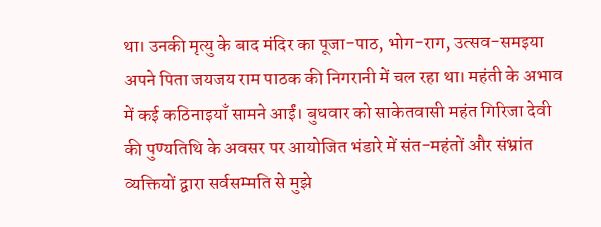था। उनकी मृत्यु के बाद मंदिर का पूजा-पाठ, भोग-राग, उत्सव-समइया अपने पिता जयजय राम पाठक की निगरानी में चल रहा था। महंती के अभाव में कई कठिनाइयाँ सामने आईं। बुधवार को साकेतवासी महंत गिरिजा देवी की पुण्यतिथि के अवसर पर आयोजित भंडारे में संत-महंतों और संभ्रांत व्यक्तियों द्वारा सर्वसम्मति से मुझे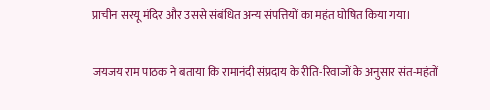प्राचीन सरयू मंदिर और उससे संबंधित अन्य संपत्तियों का महंत घोषित किया गया।

जयजय राम पाठक ने बताया कि रामानंदी संप्रदाय के रीति-रिवाजों के अनुसार संत-महंतों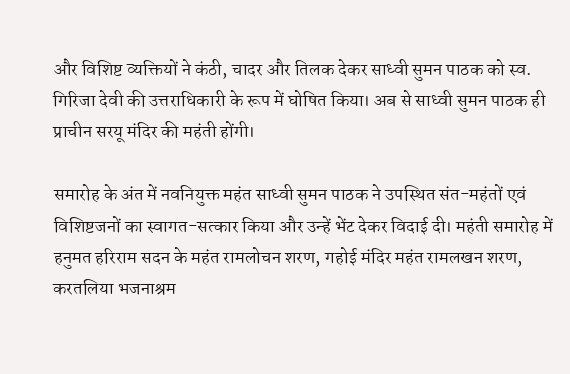और विशिष्ट व्यक्तियों ने कंठी, चादर और तिलक देकर साध्वी सुमन पाठक को स्व. गिरिजा देवी की उत्तराधिकारी के रूप में घोषित किया। अब से साध्वी सुमन पाठक ही प्राचीन सरयू मंदिर की महंती होंगी।

समारोह के अंत में नवनियुक्त महंत साध्वी सुमन पाठक ने उपस्थित संत-महंतों एवं विशिष्टजनों का स्वागत-सत्कार किया और उन्हें भेंट देकर विदाई दी। महंती समारोह में हनुमत हरिराम सदन के महंत रामलोचन शरण, गहोई मंदिर महंत रामलखन शरण, करतलिया भजनाश्रम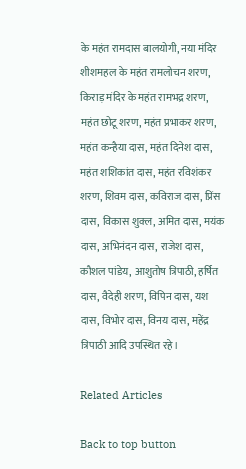के महंत रामदास बालयोगी, नया मंदिर शीशमहल के महंत रामलोचन शरण, किराड़ मंदिर के महंत रामभद्र शरण, महंत छोटू शरण, महंत प्रभाकर शरण, महंत कन्हैया दास, महंत दिनेश दास, महंत शशिकांत दास, महंत रविशंकर शरण, शिवम दास, कविराज दास, प्रिंस दास, विकास शुक्ल, अमित दास, मयंक दास, अभिनंदन दास, राजेश दास, कौशल पांडेय, आशुतोष त्रिपाठी, हर्षित दास, वैदेही शरण, विपिन दास, यश दास, विभोर दास, विनय दास, महेंद्र त्रिपाठी आदि उपस्थित रहे।

Related Articles

Back to top button